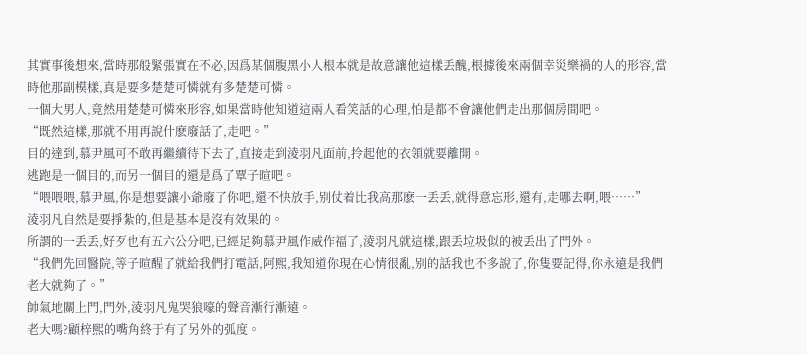其實事後想來,當時那般緊張實在不必,因爲某個腹黑小人根本就是故意讓他這樣丢醜,根據後來兩個幸災樂禍的人的形容,當時他那副模樣,真是要多楚楚可憐就有多楚楚可憐。
一個大男人,竟然用楚楚可憐來形容,如果當時他知道這兩人看笑話的心理,怕是都不會讓他們走出那個房間吧。
“既然這樣,那就不用再說什麽廢話了,走吧。”
目的達到,慕尹風可不敢再繼續待下去了,直接走到淩羽凡面前,拎起他的衣領就要離開。
逃跑是一個目的,而另一個目的還是爲了覃子暄吧。
“喂喂喂,慕尹風,你是想要讓小爺廢了你吧,還不快放手,别仗着比我高那麽一丢丢,就得意忘形,還有,走哪去啊,喂……”
淩羽凡自然是要掙紮的,但是基本是沒有效果的。
所謂的一丢丢,好歹也有五六公分吧,已經足夠慕尹風作威作福了,淩羽凡就這樣,跟丢垃圾似的被丢出了門外。
“我們先回醫院,等子暄醒了就給我們打電話,阿熙,我知道你現在心情很亂,别的話我也不多說了,你隻要記得,你永遠是我們老大就夠了。”
帥氣地關上門,門外,淩羽凡鬼哭狼嚎的聲音漸行漸遠。
老大嗎?顧梓熙的嘴角終于有了另外的弧度。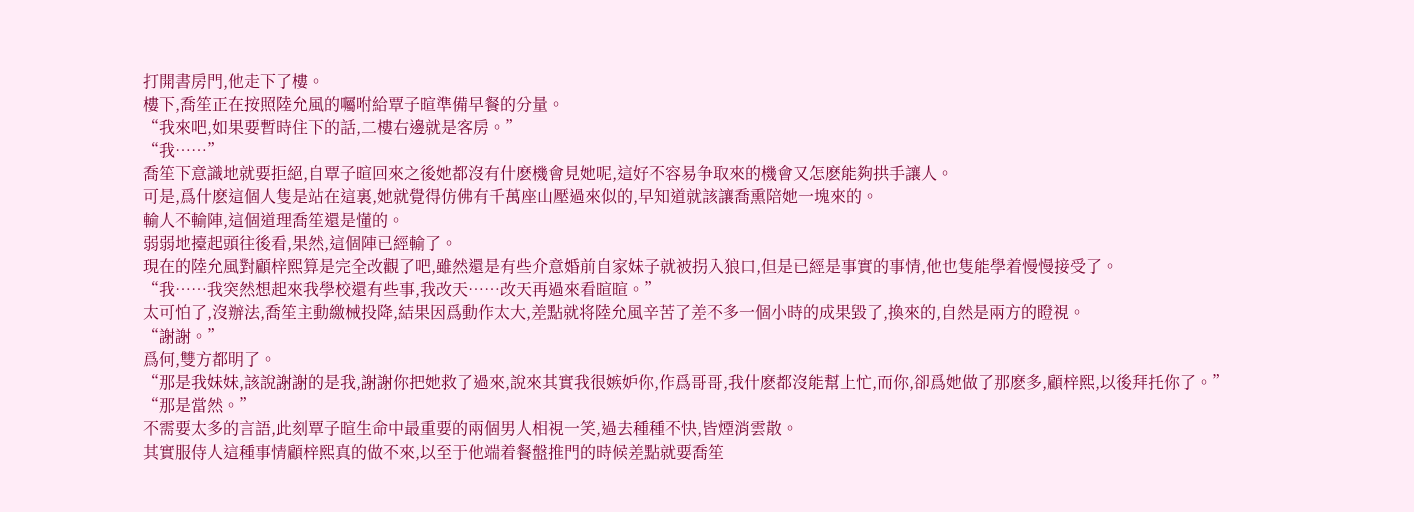打開書房門,他走下了樓。
樓下,喬笙正在按照陸允風的囑咐給覃子暄準備早餐的分量。
“我來吧,如果要暫時住下的話,二樓右邊就是客房。”
“我……”
喬笙下意識地就要拒絕,自覃子暄回來之後她都沒有什麽機會見她呢,這好不容易争取來的機會又怎麽能夠拱手讓人。
可是,爲什麽這個人隻是站在這裏,她就覺得仿佛有千萬座山壓過來似的,早知道就該讓喬熏陪她一塊來的。
輸人不輸陣,這個道理喬笙還是懂的。
弱弱地擡起頭往後看,果然,這個陣已經輸了。
現在的陸允風對顧梓熙算是完全改觀了吧,雖然還是有些介意婚前自家妹子就被拐入狼口,但是已經是事實的事情,他也隻能學着慢慢接受了。
“我……我突然想起來我學校還有些事,我改天……改天再過來看暄暄。”
太可怕了,沒辦法,喬笙主動繳械投降,結果因爲動作太大,差點就将陸允風辛苦了差不多一個小時的成果毀了,換來的,自然是兩方的瞪視。
“謝謝。”
爲何,雙方都明了。
“那是我妹妹,該說謝謝的是我,謝謝你把她救了過來,說來其實我很嫉妒你,作爲哥哥,我什麽都沒能幫上忙,而你,卻爲她做了那麽多,顧梓熙,以後拜托你了。”
“那是當然。”
不需要太多的言語,此刻覃子暄生命中最重要的兩個男人相視一笑,過去種種不快,皆煙消雲散。
其實服侍人這種事情顧梓熙真的做不來,以至于他端着餐盤推門的時候差點就要喬笙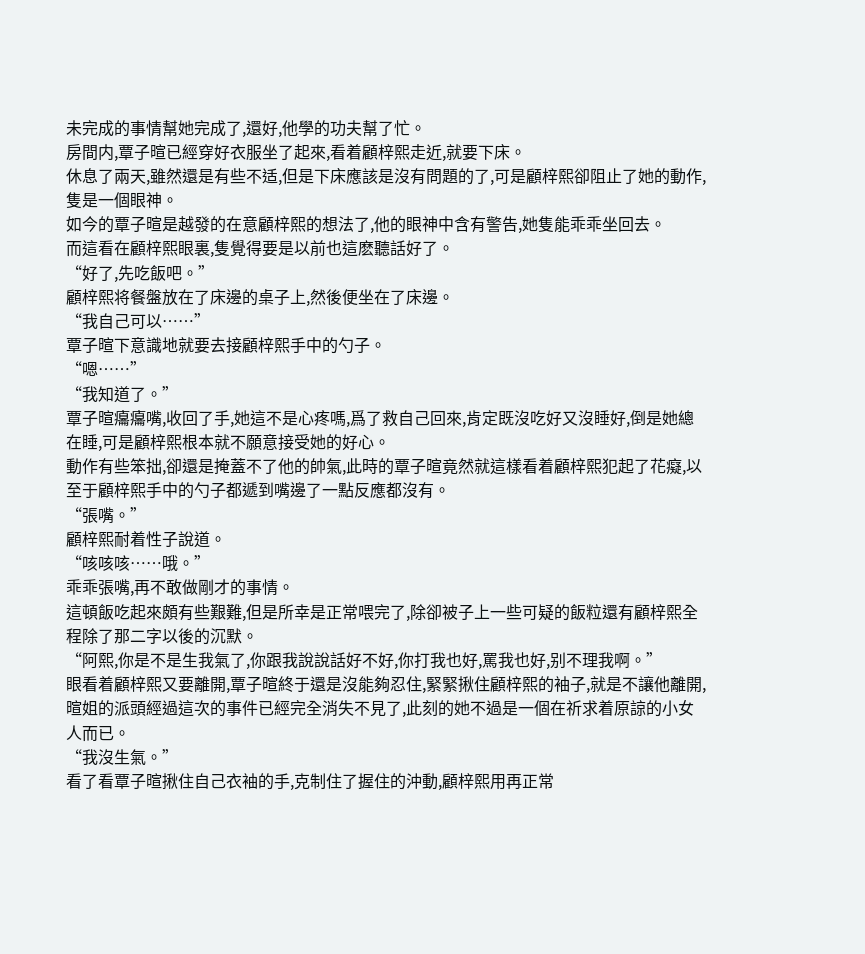未完成的事情幫她完成了,還好,他學的功夫幫了忙。
房間内,覃子暄已經穿好衣服坐了起來,看着顧梓熙走近,就要下床。
休息了兩天,雖然還是有些不适,但是下床應該是沒有問題的了,可是顧梓熙卻阻止了她的動作,隻是一個眼神。
如今的覃子暄是越發的在意顧梓熙的想法了,他的眼神中含有警告,她隻能乖乖坐回去。
而這看在顧梓熙眼裏,隻覺得要是以前也這麽聽話好了。
“好了,先吃飯吧。”
顧梓熙将餐盤放在了床邊的桌子上,然後便坐在了床邊。
“我自己可以……”
覃子暄下意識地就要去接顧梓熙手中的勺子。
“嗯……”
“我知道了。”
覃子暄癟癟嘴,收回了手,她這不是心疼嗎,爲了救自己回來,肯定既沒吃好又沒睡好,倒是她總在睡,可是顧梓熙根本就不願意接受她的好心。
動作有些笨拙,卻還是掩蓋不了他的帥氣,此時的覃子暄竟然就這樣看着顧梓熙犯起了花癡,以至于顧梓熙手中的勺子都遞到嘴邊了一點反應都沒有。
“張嘴。”
顧梓熙耐着性子說道。
“咳咳咳……哦。”
乖乖張嘴,再不敢做剛才的事情。
這頓飯吃起來頗有些艱難,但是所幸是正常喂完了,除卻被子上一些可疑的飯粒還有顧梓熙全程除了那二字以後的沉默。
“阿熙,你是不是生我氣了,你跟我說說話好不好,你打我也好,罵我也好,别不理我啊。”
眼看着顧梓熙又要離開,覃子暄終于還是沒能夠忍住,緊緊揪住顧梓熙的袖子,就是不讓他離開,暄姐的派頭經過這次的事件已經完全消失不見了,此刻的她不過是一個在祈求着原諒的小女人而已。
“我沒生氣。”
看了看覃子暄揪住自己衣袖的手,克制住了握住的沖動,顧梓熙用再正常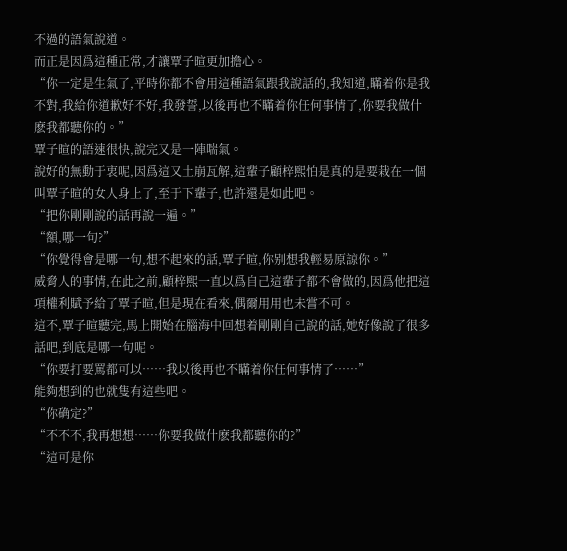不過的語氣說道。
而正是因爲這種正常,才讓覃子暄更加擔心。
“你一定是生氣了,平時你都不會用這種語氣跟我說話的,我知道,瞞着你是我不對,我給你道歉好不好,我發誓,以後再也不瞞着你任何事情了,你要我做什麽我都聽你的。”
覃子暄的語速很快,說完又是一陣喘氣。
說好的無動于衷呢,因爲這又土崩瓦解,這輩子顧梓熙怕是真的是要栽在一個叫覃子暄的女人身上了,至于下輩子,也許還是如此吧。
“把你剛剛說的話再說一遍。”
“額,哪一句?”
“你覺得會是哪一句,想不起來的話,覃子暄,你别想我輕易原諒你。”
威脅人的事情,在此之前,顧梓熙一直以爲自己這輩子都不會做的,因爲他把這項權利賦予給了覃子暄,但是現在看來,偶爾用用也未嘗不可。
這不,覃子暄聽完,馬上開始在腦海中回想着剛剛自己說的話,她好像說了很多話吧,到底是哪一句呢。
“你要打要罵都可以……我以後再也不瞞着你任何事情了……”
能夠想到的也就隻有這些吧。
“你确定?”
“不不不,我再想想……你要我做什麽我都聽你的?”
“這可是你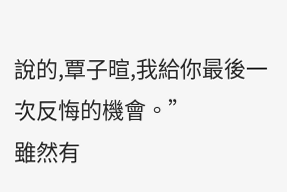說的,覃子暄,我給你最後一次反悔的機會。”
雖然有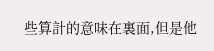些算計的意味在裏面,但是他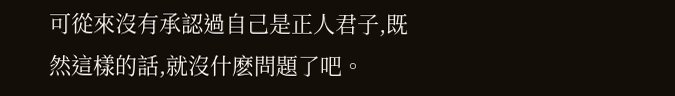可從來沒有承認過自己是正人君子,既然這樣的話,就沒什麽問題了吧。